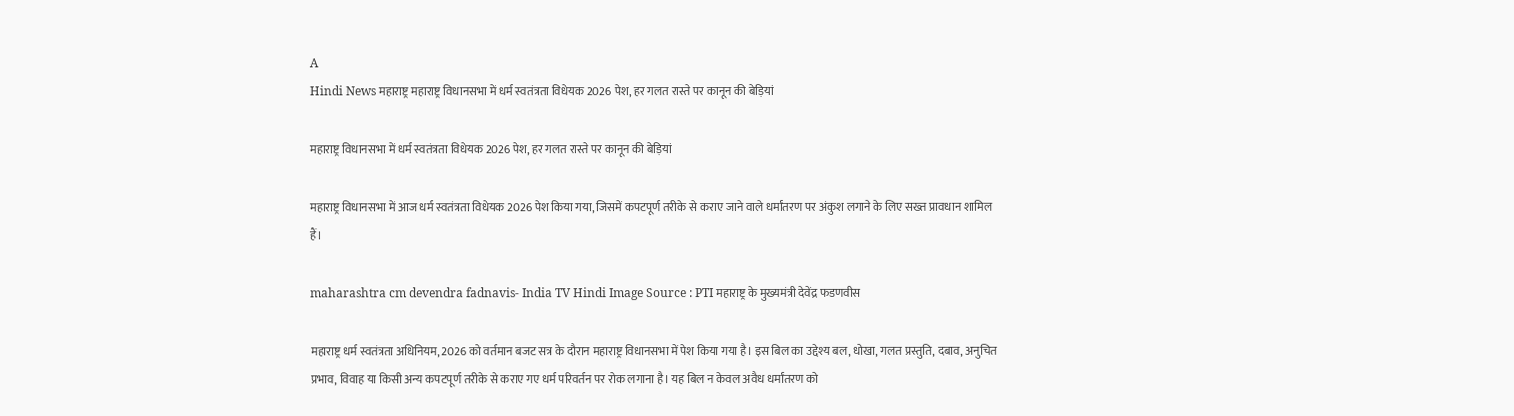A
Hindi News महाराष्ट्र महाराष्ट्र विधानसभा में धर्म स्वतंत्रता विधेयक 2026 पेश, हर गलत रास्ते पर कानून की बेड़ियां

महाराष्ट्र विधानसभा में धर्म स्वतंत्रता विधेयक 2026 पेश, हर गलत रास्ते पर कानून की बेड़ियां

महाराष्ट्र विधानसभा में आज धर्म स्वतंत्रता विधेयक 2026 पेश किया गया, जिसमें कपटपूर्ण तरीके से कराए जाने वाले धर्मांतरण पर अंकुश लगाने के लिए सख्त प्रावधान शामिल हैं।

maharashtra cm devendra fadnavis- India TV Hindi Image Source : PTI महाराष्ट्र के मुख्यमंत्री देवेंद्र फडणवीस

महाराष्ट्र धर्म स्वतंत्रता अधिनियम, 2026 को वर्तमान बजट सत्र के दौरान महाराष्ट्र विधानसभा में पेश किया गया है। इस बिल का उद्देश्य बल, धोखा, गलत प्रस्तुति, दबाव, अनुचित प्रभाव, विवाह या किसी अन्य कपटपूर्ण तरीके से कराए गए धर्म परिवर्तन पर रोक लगाना है। यह बिल न केवल अवैध धर्मांतरण को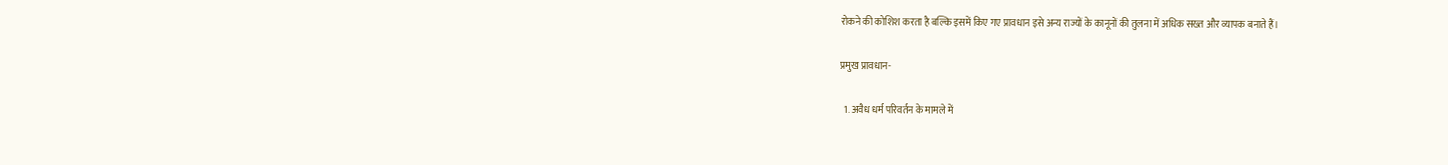रोकने की कोशिश करता है बल्कि इसमें किए गए प्रावधान इसे अन्य राज्यों के कानूनों की तुलना में अधिक सख्त और व्यापक बनाते हैं।

प्रमुख प्रावधान-

  1. अवैध धर्म परिवर्तन के मामले में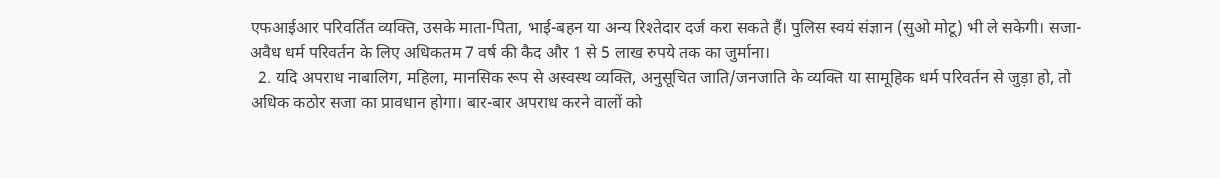एफआईआर परिवर्तित व्यक्ति, उसके माता-पिता, भाई-बहन या अन्य रिश्तेदार दर्ज करा सकते हैं। पुलिस स्वयं संज्ञान (सुओ मोटू) भी ले सकेगी। सजा- अवैध धर्म परिवर्तन के लिए अधिकतम 7 वर्ष की कैद और 1 से 5 लाख रुपये तक का जुर्माना।
  2. यदि अपराध नाबालिग, महिला, मानसिक रूप से अस्वस्थ व्यक्ति, अनुसूचित जाति/जनजाति के व्यक्ति या सामूहिक धर्म परिवर्तन से जुड़ा हो, तो अधिक कठोर सजा का प्रावधान होगा। बार-बार अपराध करने वालों को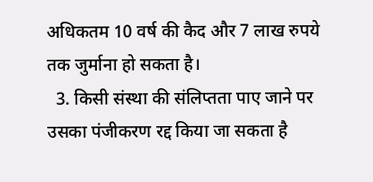अधिकतम 10 वर्ष की कैद और 7 लाख रुपये तक जुर्माना हो सकता है।
  3. किसी संस्था की संलिप्तता पाए जाने पर उसका पंजीकरण रद्द किया जा सकता है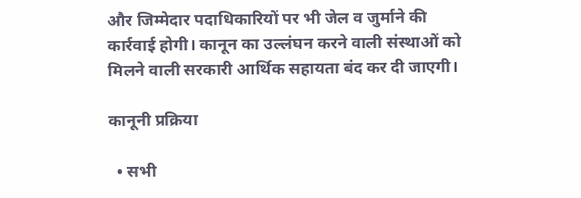और जिम्मेदार पदाधिकारियों पर भी जेल व जुर्माने की कार्रवाई होगी। कानून का उल्लंघन करने वाली संस्थाओं को मिलने वाली सरकारी आर्थिक सहायता बंद कर दी जाएगी।

कानूनी प्रक्रिया

  • सभी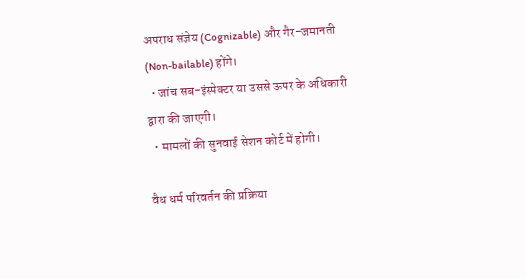अपराध संज्ञेय (Cognizable) और गैर-जमानती (Non-bailable) होंगे।
  • जांच सब-इंस्पेक्टर या उससे ऊपर के अधिकारी द्वारा की जाएगी।
  • मामलों की सुनवाई सेशन कोर्ट में होगी।

वैध धर्म परिवर्तन की प्रक्रिया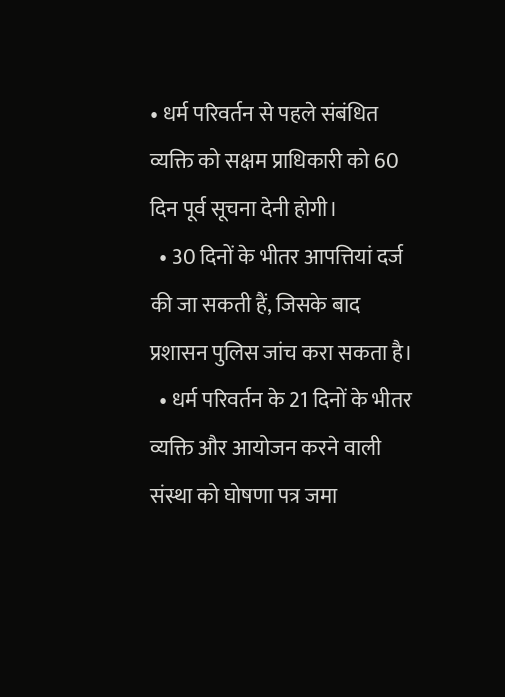• धर्म परिवर्तन से पहले संबंधित व्यक्ति को सक्षम प्राधिकारी को 60 दिन पूर्व सूचना देनी होगी।
  • 30 दिनों के भीतर आपत्तियां दर्ज की जा सकती हैं, जिसके बाद प्रशासन पुलिस जांच करा सकता है।
  • धर्म परिवर्तन के 21 दिनों के भीतर व्यक्ति और आयोजन करने वाली संस्था को घोषणा पत्र जमा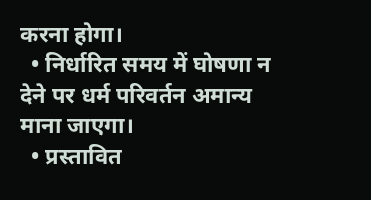करना होगा।
  • निर्धारित समय में घोषणा न देने पर धर्म परिवर्तन अमान्य माना जाएगा।
  • प्रस्तावित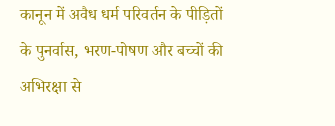कानून में अवैध धर्म परिवर्तन के पीड़ितों के पुनर्वास, भरण-पोषण और बच्चों की अभिरक्षा से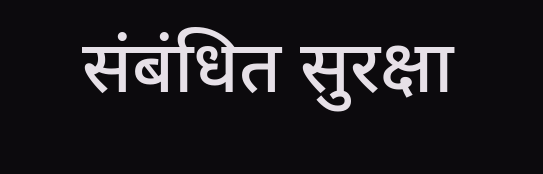संबंधित सुरक्षा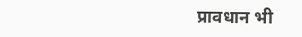प्रावधान भी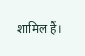शामिल हैं।